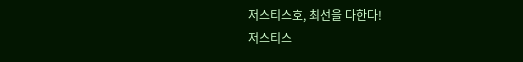저스티스호, 최선을 다한다!
저스티스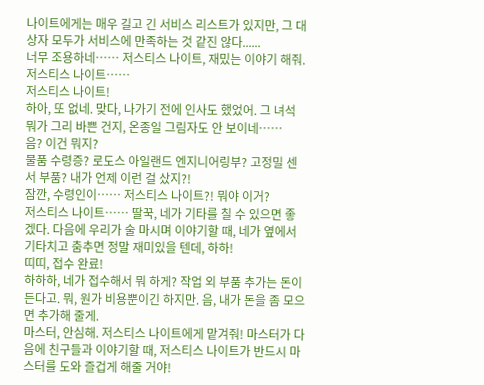나이트에게는 매우 길고 긴 서비스 리스트가 있지만, 그 대상자 모두가 서비스에 만족하는 것 같진 않다......
너무 조용하네…… 저스티스 나이트, 재밌는 이야기 해줘.
저스티스 나이트……
저스티스 나이트!
하아, 또 없네. 맞다, 나가기 전에 인사도 했었어. 그 녀석 뭐가 그리 바쁜 건지, 온종일 그림자도 안 보이네……
음? 이건 뭐지?
물품 수령증? 로도스 아일랜드 엔지니어링부? 고정밀 센서 부품? 내가 언제 이런 걸 샀지?!
잠깐, 수령인이…… 저스티스 나이트?! 뭐야 이거?
저스티스 나이트…… 딸꾹, 네가 기타를 칠 수 있으면 좋겠다. 다음에 우리가 술 마시며 이야기할 때, 네가 옆에서 기타치고 춤추면 정말 재미있을 텐데, 하하!
띠띠, 접수 완료!
하하하, 네가 접수해서 뭐 하게? 작업 외 부품 추가는 돈이 든다고. 뭐, 원가 비용뿐이긴 하지만. 음, 내가 돈을 좀 모으면 추가해 줄게.
마스터, 안심해. 저스티스 나이트에게 맡겨줘! 마스터가 다음에 친구들과 이야기할 때, 저스티스 나이트가 반드시 마스터를 도와 즐겁게 해줄 거야!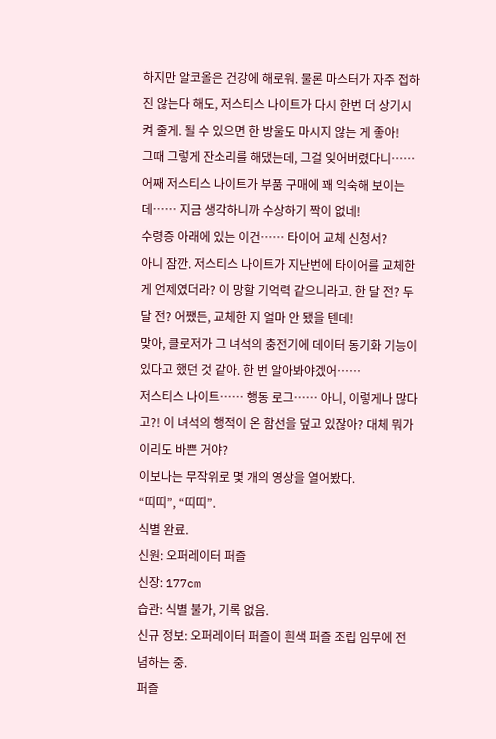하지만 알코올은 건강에 해로워. 물론 마스터가 자주 접하진 않는다 해도, 저스티스 나이트가 다시 한번 더 상기시켜 줄게. 될 수 있으면 한 방울도 마시지 않는 게 좋아!
그때 그렇게 잔소리를 해댔는데, 그걸 잊어버렸다니…… 어째 저스티스 나이트가 부품 구매에 꽤 익숙해 보이는데…… 지금 생각하니까 수상하기 짝이 없네!
수령증 아래에 있는 이건…… 타이어 교체 신청서?
아니 잠깐. 저스티스 나이트가 지난번에 타이어를 교체한 게 언제였더라? 이 망할 기억력 같으니라고. 한 달 전? 두 달 전? 어쨌든, 교체한 지 얼마 안 됐을 텐데!
맞아, 클로저가 그 녀석의 충전기에 데이터 동기화 기능이 있다고 했던 것 같아. 한 번 알아봐야겠어……
저스티스 나이트…… 행동 로그…… 아니, 이렇게나 많다고?! 이 녀석의 행적이 온 함선을 덮고 있잖아? 대체 뭐가 이리도 바쁜 거야?
이보나는 무작위로 몇 개의 영상을 열어봤다.
“띠띠”, “띠띠”.
식별 완료.
신원: 오퍼레이터 퍼즐
신장: 177cm
습관: 식별 불가, 기록 없음.
신규 정보: 오퍼레이터 퍼즐이 흰색 퍼즐 조립 임무에 전념하는 중.
퍼즐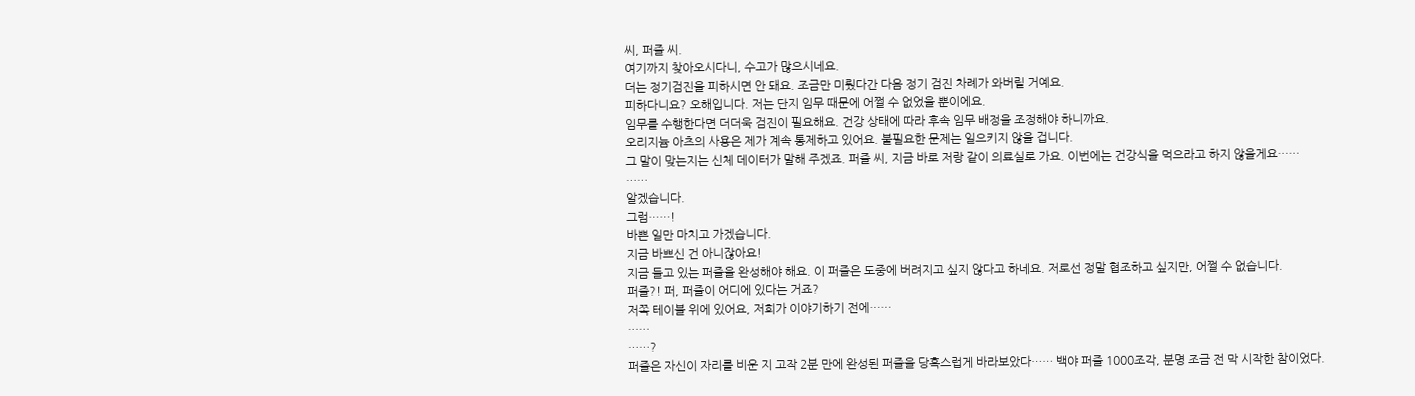씨, 퍼즐 씨.
여기까지 찾아오시다니, 수고가 많으시네요.
더는 정기검진을 피하시면 안 돼요. 조금만 미뤘다간 다음 정기 검진 차례가 와버릴 거예요.
피하다니요? 오해입니다. 저는 단지 임무 때문에 어쩔 수 없었을 뿐이에요.
임무를 수행한다면 더더욱 검진이 필요해요. 건강 상태에 따라 후속 임무 배정을 조정해야 하니까요.
오리지늄 아츠의 사용은 제가 계속 통제하고 있어요. 불필요한 문제는 일으키지 않을 겁니다.
그 말이 맞는지는 신체 데이터가 말해 주겠죠. 퍼즐 씨, 지금 바로 저랑 같이 의료실로 가요. 이번에는 건강식을 먹으라고 하지 않을게요……
……
알겠습니다.
그럼……!
바쁜 일만 마치고 가겠습니다.
지금 바쁘신 건 아니잖아요!
지금 들고 있는 퍼즐을 완성해야 해요. 이 퍼즐은 도중에 버려지고 싶지 않다고 하네요. 저로선 정말 협조하고 싶지만, 어쩔 수 없습니다.
퍼즐?! 퍼, 퍼즐이 어디에 있다는 거죠?
저쪽 테이블 위에 있어요, 저희가 이야기하기 전에……
……
……?
퍼즐은 자신이 자리를 비운 지 고작 2분 만에 완성된 퍼즐을 당혹스럽게 바라보았다…… 백야 퍼즐 1000조각, 분명 조금 전 막 시작한 참이었다.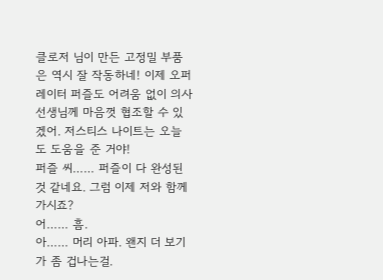클로저 님이 만든 고정밀 부품은 역시 잘 작동하네! 이제 오퍼레이터 퍼즐도 어려움 없이 의사 선생님께 마음껏 협조할 수 있겠어. 저스티스 나이트는 오늘도 도움을 준 거야!
퍼즐 씨…… 퍼즐이 다 완성된 것 같네요. 그럼 이제 저와 함께 가시죠?
어…… 흠.
아…… 머리 아파. 왠지 더 보기가 좀 겁나는걸.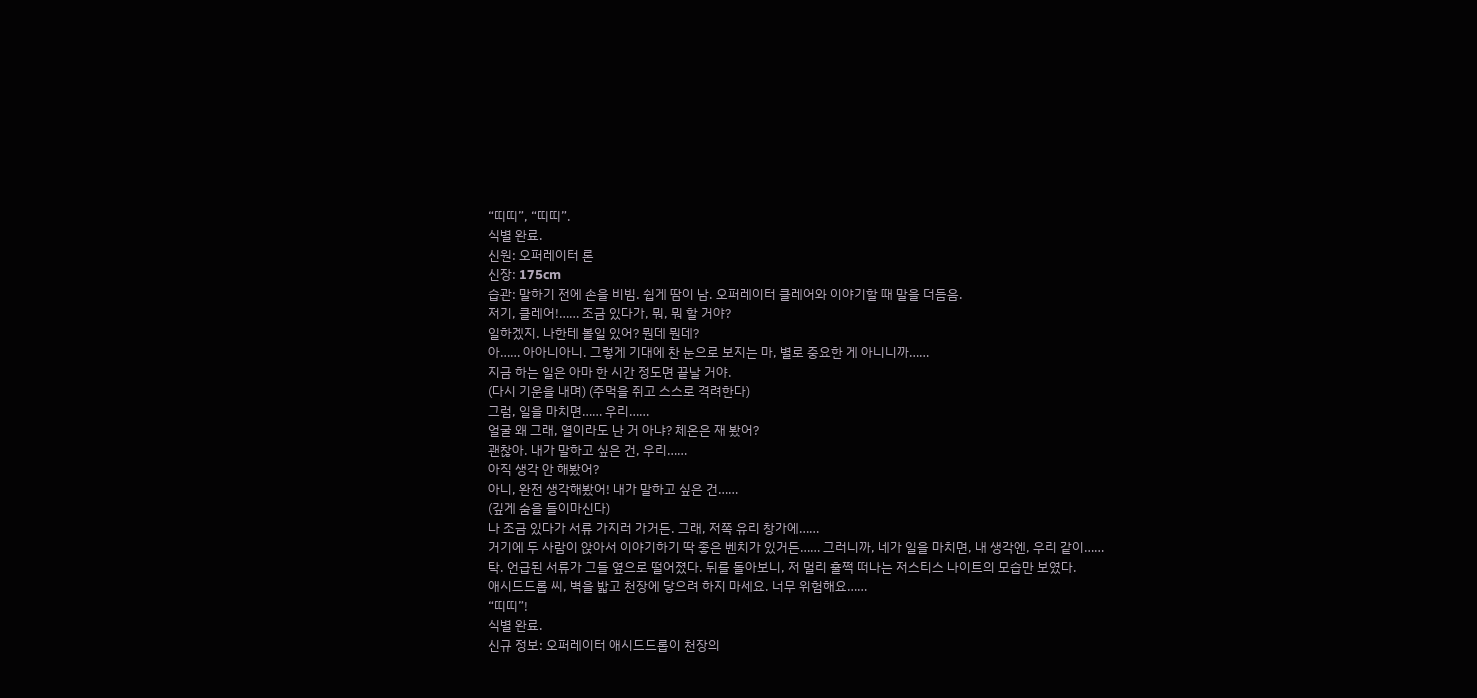“띠띠”, “띠띠”.
식별 완료.
신원: 오퍼레이터 론
신장: 175cm
습관: 말하기 전에 손을 비빔. 쉽게 땀이 남. 오퍼레이터 클레어와 이야기할 때 말을 더듬음.
저기, 클레어!…… 조금 있다가, 뭐, 뭐 할 거야?
일하겠지. 나한테 볼일 있어? 뭔데 뭔데?
아…… 아아니아니. 그렇게 기대에 찬 눈으로 보지는 마, 별로 중요한 게 아니니까……
지금 하는 일은 아마 한 시간 정도면 끝날 거야.
(다시 기운을 내며) (주먹을 쥐고 스스로 격려한다)
그럼, 일을 마치면…… 우리……
얼굴 왜 그래, 열이라도 난 거 아냐? 체온은 재 봤어?
괜찮아. 내가 말하고 싶은 건, 우리……
아직 생각 안 해봤어?
아니, 완전 생각해봤어! 내가 말하고 싶은 건……
(깊게 숨을 들이마신다)
나 조금 있다가 서류 가지러 가거든. 그래, 저쪽 유리 창가에……
거기에 두 사람이 앉아서 이야기하기 딱 좋은 벤치가 있거든…… 그러니까, 네가 일을 마치면, 내 생각엔, 우리 같이……
탁. 언급된 서류가 그들 옆으로 떨어졌다. 뒤를 돌아보니, 저 멀리 훌쩍 떠나는 저스티스 나이트의 모습만 보였다.
애시드드롭 씨, 벽을 밟고 천장에 닿으려 하지 마세요. 너무 위험해요……
“띠띠”!
식별 완료.
신규 정보: 오퍼레이터 애시드드롭이 천장의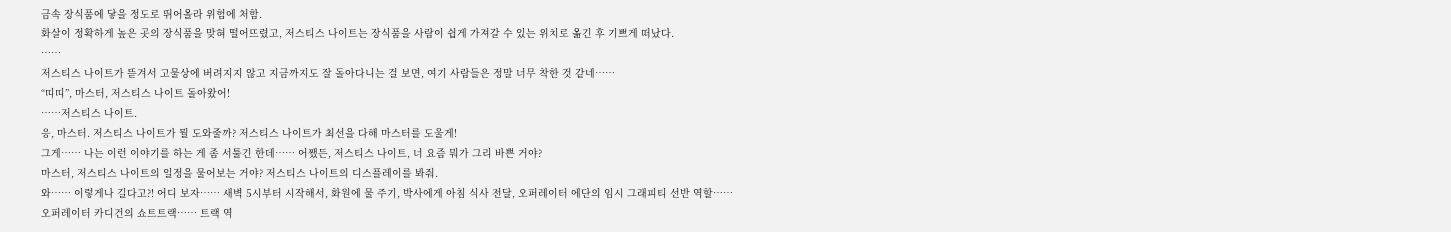금속 장식품에 닿을 정도로 뛰어올라 위험에 처함.
화살이 정확하게 높은 곳의 장식품을 맞혀 떨어뜨렸고, 저스티스 나이트는 장식품을 사람이 쉽게 가져갈 수 있는 위치로 옮긴 후 기쁘게 떠났다.
……
저스티스 나이트가 뜯겨서 고물상에 버려지지 않고 지금까지도 잘 돌아다니는 걸 보면, 여기 사람들은 정말 너무 착한 것 같네……
“띠띠”, 마스터, 저스티스 나이트 돌아왔어!
……저스티스 나이트.
응, 마스터. 저스티스 나이트가 뭘 도와줄까? 저스티스 나이트가 최선을 다해 마스터를 도울게!
그게…… 나는 이런 이야기를 하는 게 좀 서툴긴 한데…… 어쨌든, 저스티스 나이트, 너 요즘 뭐가 그리 바쁜 거야?
마스터, 저스티스 나이트의 일정을 물어보는 거야? 저스티스 나이트의 디스플레이를 봐줘.
와…… 이렇게나 길다고?! 어디 보자…… 새벽 5시부터 시작해서, 화원에 물 주기, 박사에게 아침 식사 전달, 오퍼레이터 에단의 임시 그래피티 선반 역할……
오퍼레이터 카디건의 쇼트트랙…… 트랙 역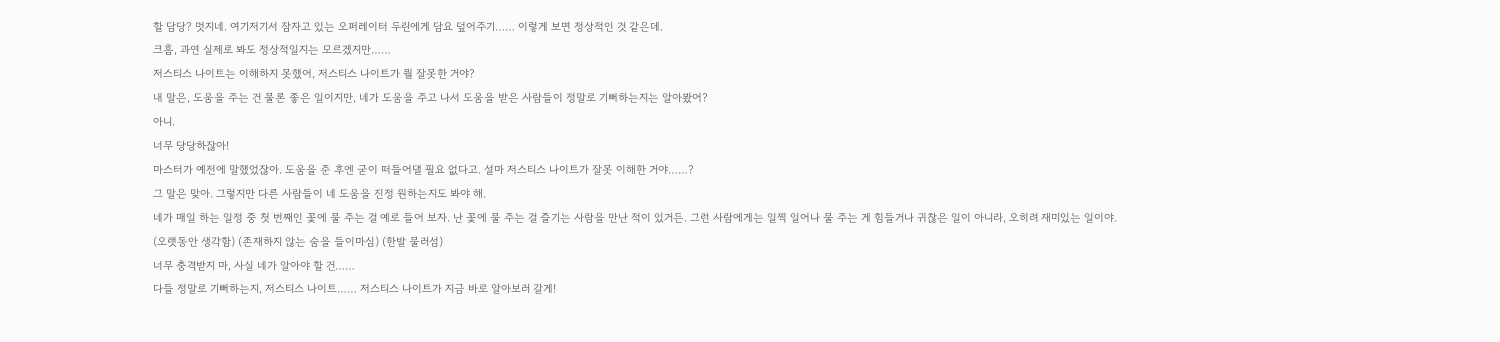할 담당? 멋지네. 여기저기서 잠자고 있는 오퍼레이터 두린에게 담요 덮어주기…… 이렇게 보면 정상적인 것 같은데.
크흠, 과연 실제로 봐도 정상적일지는 모르겠지만……
저스티스 나이트는 이해하지 못했어, 저스티스 나이트가 뭘 잘못한 거야?
내 말은, 도움을 주는 건 물론 좋은 일이지만, 네가 도움을 주고 나서 도움을 받은 사람들이 정말로 기뻐하는지는 알아봤어?
아니.
너무 당당하잖아!
마스터가 예전에 말했었잖아. 도움을 준 후엔 굳이 떠들어댈 필요 없다고. 설마 저스티스 나이트가 잘못 이해한 거야……?
그 말은 맞아. 그렇지만 다른 사람들이 네 도움을 진정 원하는지도 봐야 해.
네가 매일 하는 일정 중 첫 번째인 꽃에 물 주는 걸 예로 들어 보자. 난 꽃에 물 주는 걸 즐기는 사람을 만난 적이 있거든. 그런 사람에게는 일찍 일어나 물 주는 게 힘들거나 귀찮은 일이 아니라, 오히려 재미있는 일이야.
(오랫동안 생각함) (존재하지 않는 숨을 들이마심) (한발 물러섬)
너무 충격받지 마, 사실 네가 알아야 할 건……
다들 정말로 기뻐하는지, 저스티스 나이트…… 저스티스 나이트가 지금 바로 알아보러 갈게!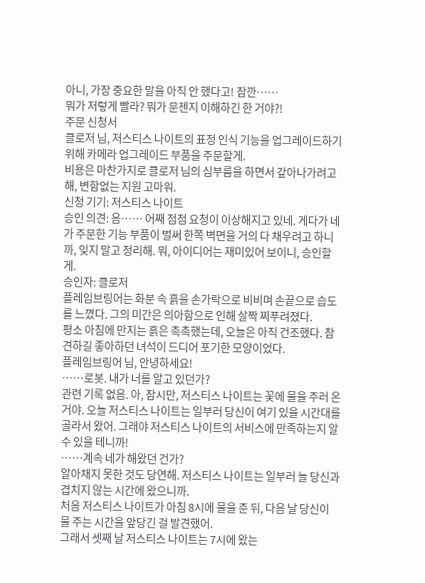아니, 가장 중요한 말을 아직 안 했다고! 잠깐……
뭐가 저렇게 빨라? 뭐가 문젠지 이해하긴 한 거야?!
주문 신청서
클로저 님, 저스티스 나이트의 표정 인식 기능을 업그레이드하기 위해 카메라 업그레이드 부품을 주문할게.
비용은 마찬가지로 클로저 님의 심부름을 하면서 갚아나가려고 해, 변함없는 지원 고마워.
신청 기기: 저스티스 나이트
승인 의견: 음…… 어째 점점 요청이 이상해지고 있네. 게다가 네가 주문한 기능 부품이 벌써 한쪽 벽면을 거의 다 채우려고 하니까, 잊지 말고 정리해. 뭐, 아이디어는 재미있어 보이니, 승인할게.
승인자: 클로저
플레임브링어는 화분 속 흙을 손가락으로 비비며 손끝으로 습도를 느꼈다. 그의 미간은 의아함으로 인해 살짝 찌푸려졌다.
평소 아침에 만지는 흙은 촉촉했는데, 오늘은 아직 건조했다. 참견하길 좋아하던 녀석이 드디어 포기한 모양이었다.
플레임브링어 님, 안녕하세요!
……로봇. 내가 너를 알고 있던가?
관련 기록 없음. 아, 잠시만, 저스티스 나이트는 꽃에 물을 주러 온 거야. 오늘 저스티스 나이트는 일부러 당신이 여기 있을 시간대를 골라서 왔어. 그래야 저스티스 나이트의 서비스에 만족하는지 알 수 있을 테니까!
……계속 네가 해왔던 건가?
알아채지 못한 것도 당연해. 저스티스 나이트는 일부러 늘 당신과 겹치지 않는 시간에 왔으니까.
처음 저스티스 나이트가 아침 8시에 물을 준 뒤, 다음 날 당신이 물 주는 시간을 앞당긴 걸 발견했어.
그래서 셋째 날 저스티스 나이트는 7시에 왔는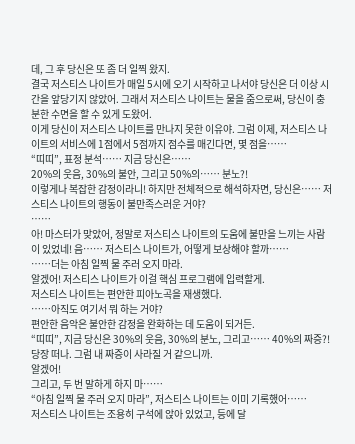데, 그 후 당신은 또 좀 더 일찍 왔지.
결국 저스티스 나이트가 매일 5시에 오기 시작하고 나서야 당신은 더 이상 시간을 앞당기지 않았어. 그래서 저스티스 나이트는 물을 줌으로써, 당신이 충분한 수면을 할 수 있게 도왔어.
이게 당신이 저스티스 나이트를 만나지 못한 이유야. 그럼 이제, 저스티스 나이트의 서비스에 1점에서 5점까지 점수를 매긴다면, 몇 점을……
“띠띠”, 표정 분석…… 지금 당신은……
20%의 웃음, 30%의 불안, 그리고 50%의…… 분노?!
이렇게나 복잡한 감정이라니! 하지만 전체적으로 해석하자면, 당신은…… 저스티스 나이트의 행동이 불만족스러운 거야?
……
아! 마스터가 맞았어, 정말로 저스티스 나이트의 도움에 불만을 느끼는 사람이 있었네! 음…… 저스티스 나이트가, 어떻게 보상해야 할까……
……더는 아침 일찍 물 주러 오지 마라.
알겠어! 저스티스 나이트가 이걸 핵심 프로그램에 입력할게.
저스티스 나이트는 편안한 피아노곡을 재생했다.
……아직도 여기서 뭐 하는 거야?
편안한 음악은 불안한 감정을 완화하는 데 도움이 되거든.
“띠띠”, 지금 당신은 30%의 웃음, 30%의 분노, 그리고…… 40%의 짜증?!
당장 떠나. 그럼 내 짜증이 사라질 거 같으니까.
알겠어!
그리고, 두 번 말하게 하지 마……
“아침 일찍 물 주러 오지 마라”, 저스티스 나이트는 이미 기록했어……
저스티스 나이트는 조용히 구석에 앉아 있었고, 등에 달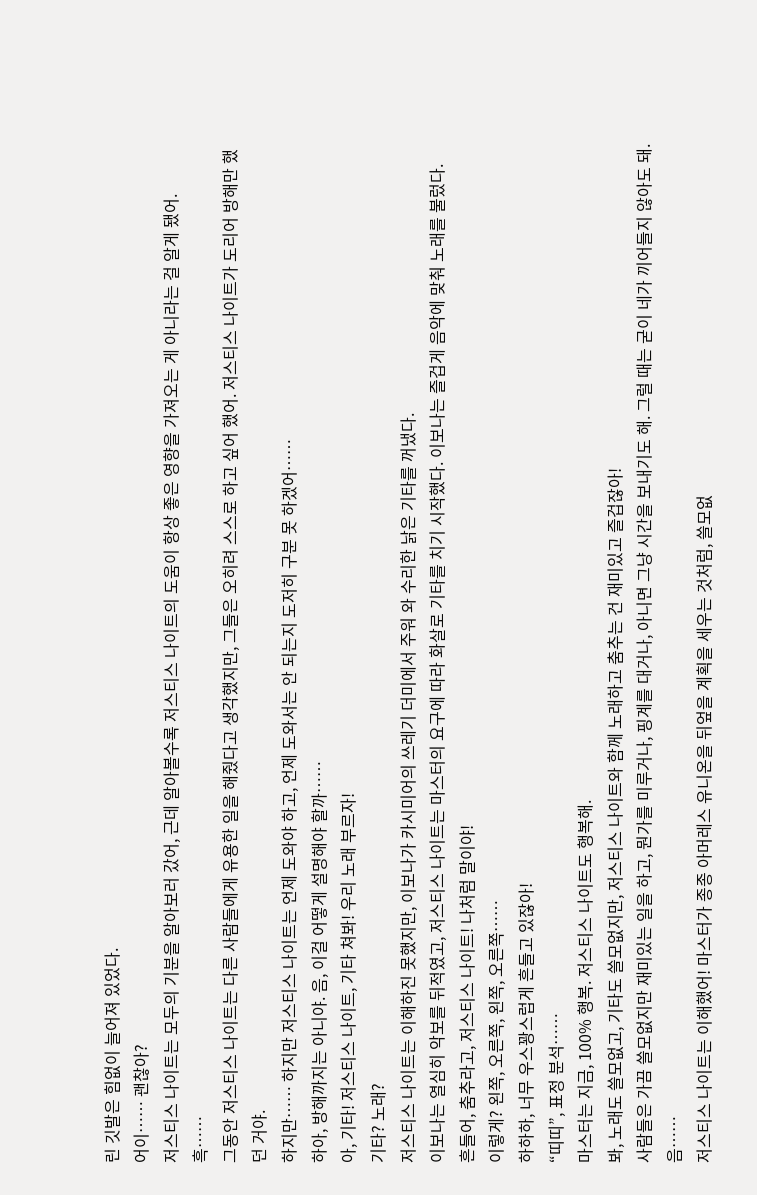린 깃발은 힘없이 늘어져 있었다.
어이…… 괜찮아?
저스티스 나이트는 모두의 기분을 알아보러 갔어, 근데 알아볼수록 저스티스 나이트의 도움이 항상 좋은 영향을 가져오는 게 아니라는 걸 알게 됐어. 흑……
그동안 저스티스 나이트는 다른 사람들에게 유용한 일을 해줬다고 생각했지만, 그들은 오히려 스스로 하고 싶어 했어. 저스티스 나이트가 도리어 방해만 했던 거야.
하지만…… 하지만 저스티스 나이트는 언제 도와야 하고, 언제 도와서는 안 되는지 도저히 구분 못 하겠어……
하아, 방해까지는 아니야. 음, 이걸 어떻게 설명해야 할까……
아, 기타! 저스티스 나이트, 기타 쳐봐! 우리 노래 부르자!
기타? 노래?
저스티스 나이트는 이해하진 못했지만, 이보나가 카시미어의 쓰레기 더미에서 주워 와 수리한 낡은 기타를 꺼냈다.
이보나는 열심히 악보를 뒤적였고, 저스티스 나이트는 마스터의 요구에 따라 화살로 기타를 치기 시작했다. 이보나는 즐겁게 음악에 맞춰 노래를 불렀다.
흔들어, 춤추라고, 저스티스 나이트! 나처럼 말이야!
이렇게? 왼쪽, 오른쪽, 왼쪽, 오른쪽……
하하하, 너무 우스꽝스럽게 흔들고 있잖아!
“띠띠”, 표정 분석……
마스터는 지금, 100% 행복. 저스티스 나이트도 행복해.
봐, 노래도 쓸모없고, 기타도 쓸모없지만, 저스티스 나이트와 함께 노래하고 춤추는 건 재미있고 즐겁잖아!
사람들은 가끔 쓸모없지만 재미있는 일을 하고, 뭔가를 미루거나, 핑계를 대거나, 아니면 그냥 시간을 보내기도 해. 그럴 때는 굳이 네가 끼어들지 않아도 돼.
음……
저스티스 나이트는 이해했어! 마스터가 종종 아머레스 유니온을 뒤엎을 계획을 세우는 것처럼, 쓸모없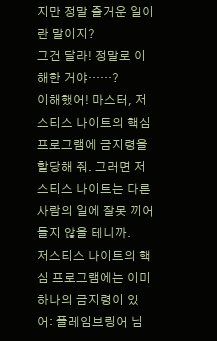지만 정말 즐거운 일이란 말이지?
그건 달라! 정말로 이해한 거야……?
이해했어! 마스터, 저스티스 나이트의 핵심 프로그램에 금지령을 할당해 줘. 그러면 저스티스 나이트는 다른 사람의 일에 잘못 끼어들지 않을 테니까.
저스티스 나이트의 핵심 프로그램에는 이미 하나의 금지령이 있어: 플레임브링어 님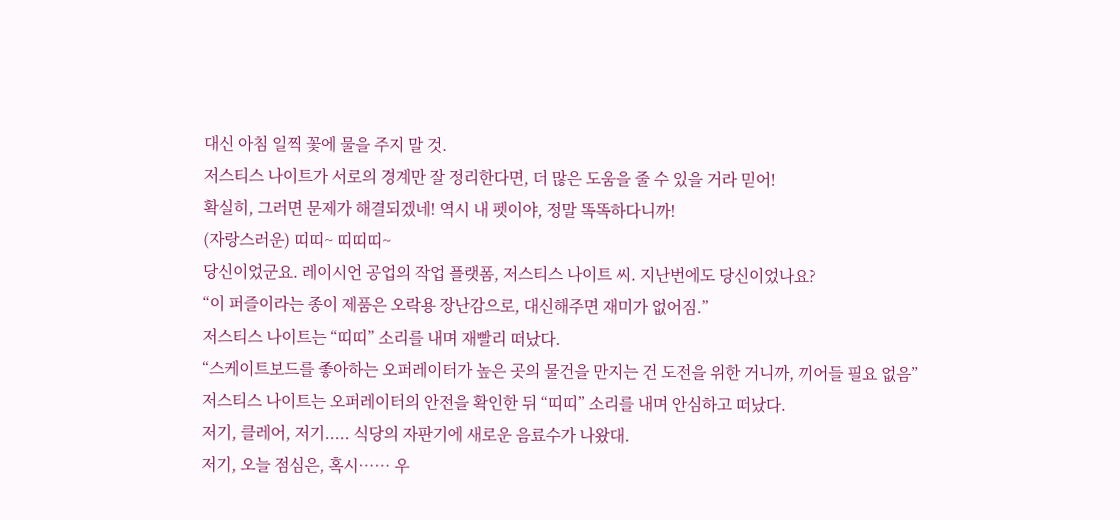대신 아침 일찍 꽃에 물을 주지 말 것.
저스티스 나이트가 서로의 경계만 잘 정리한다면, 더 많은 도움을 줄 수 있을 거라 믿어!
확실히, 그러면 문제가 해결되겠네! 역시 내 펫이야, 정말 똑똑하다니까!
(자랑스러운) 띠띠~ 띠띠띠~
당신이었군요. 레이시언 공업의 작업 플랫폼, 저스티스 나이트 씨. 지난번에도 당신이었나요?
“이 퍼즐이라는 종이 제품은 오락용 장난감으로, 대신해주면 재미가 없어짐.”
저스티스 나이트는 “띠띠” 소리를 내며 재빨리 떠났다.
“스케이트보드를 좋아하는 오퍼레이터가 높은 곳의 물건을 만지는 건 도전을 위한 거니까, 끼어들 필요 없음”
저스티스 나이트는 오퍼레이터의 안전을 확인한 뒤 “띠띠” 소리를 내며 안심하고 떠났다.
저기, 클레어, 저기..... 식당의 자판기에 새로운 음료수가 나왔대.
저기, 오늘 점심은, 혹시…… 우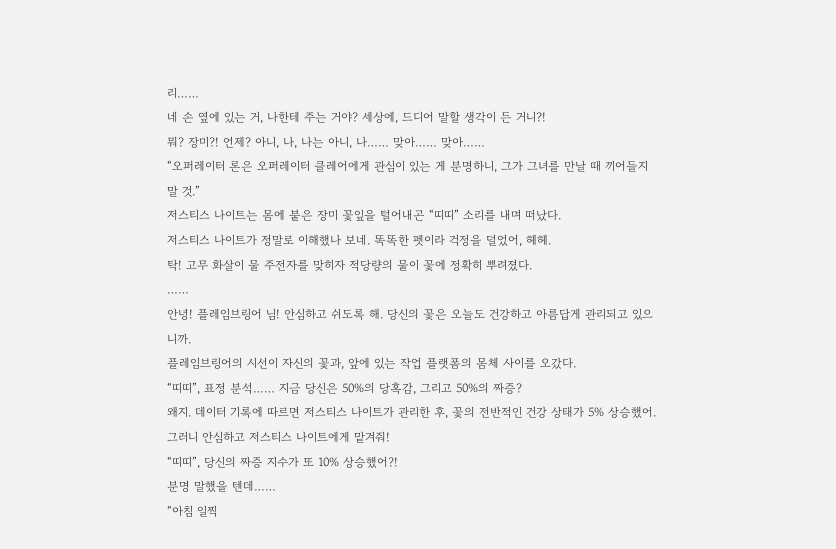리……
네 손 옆에 있는 거, 나한테 주는 거야? 세상에, 드디어 말할 생각이 든 거니?!
뭐? 장미?! 언제? 아니, 나, 나는 아니, 나…… 맞아…… 맞아……
“오퍼레이터 론은 오퍼레이터 클레어에게 관심이 있는 게 분명하니, 그가 그녀를 만날 때 끼어들지 말 것.”
저스티스 나이트는 몸에 붙은 장미 꽃잎을 털어내곤 “띠띠” 소리를 내며 떠났다.
저스티스 나이트가 정말로 이해했나 보네. 똑똑한 펫이라 걱정을 덜었어, 헤헤.
탁! 고무 화살이 물 주전자를 맞히자 적당량의 물이 꽃에 정확히 뿌려졌다.
……
안녕! 플레임브링어 님! 안심하고 쉬도록 해. 당신의 꽃은 오늘도 건강하고 아름답게 관리되고 있으니까.
플레임브링어의 시선이 자신의 꽃과, 앞에 있는 작업 플랫폼의 몸체 사이를 오갔다.
“띠띠”, 표정 분석…… 지금 당신은 50%의 당혹감, 그리고 50%의 짜증?
왜지. 데이터 기록에 따르면 저스티스 나이트가 관리한 후, 꽃의 전반적인 건강 상태가 5% 상승했어. 그러니 안심하고 저스티스 나이트에게 맡겨줘!
“띠띠”, 당신의 짜증 지수가 또 10% 상승했어?!
분명 말했을 텐데……
“아침 일찍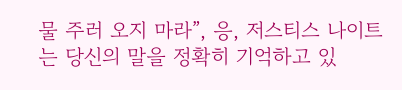물 주러 오지 마라”, 응, 저스티스 나이트는 당신의 말을 정확히 기억하고 있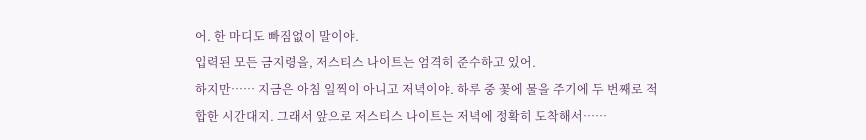어. 한 마디도 빠짐없이 말이야.
입력된 모든 금지령을, 저스티스 나이트는 엄격히 준수하고 있어.
하지만…… 지금은 아침 일찍이 아니고 저녁이야. 하루 중 꽃에 물을 주기에 두 번째로 적합한 시간대지. 그래서 앞으로 저스티스 나이트는 저녁에 정확히 도착해서……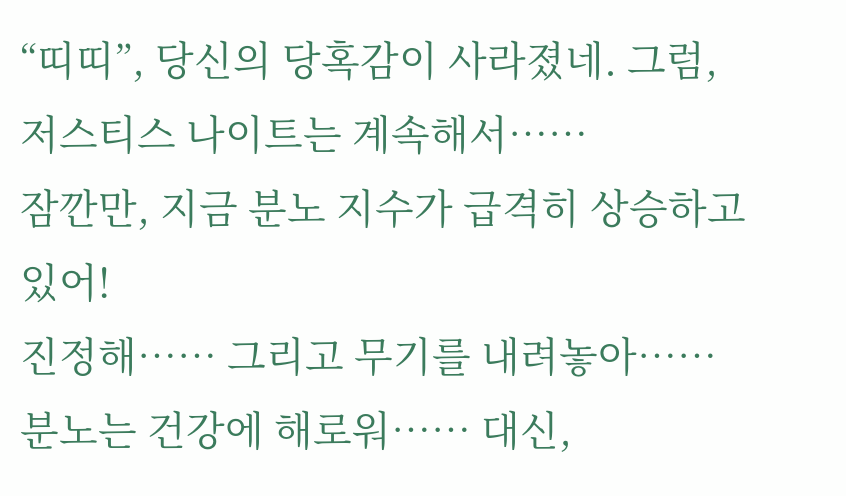“띠띠”, 당신의 당혹감이 사라졌네. 그럼, 저스티스 나이트는 계속해서……
잠깐만, 지금 분노 지수가 급격히 상승하고 있어!
진정해…… 그리고 무기를 내려놓아…… 분노는 건강에 해로워…… 대신,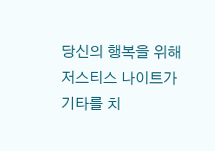당신의 행복을 위해 저스티스 나이트가 기타를 치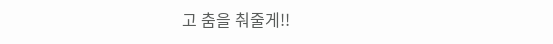고 춤을 춰줄게!!